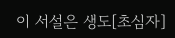이 서설은 생도[초심자]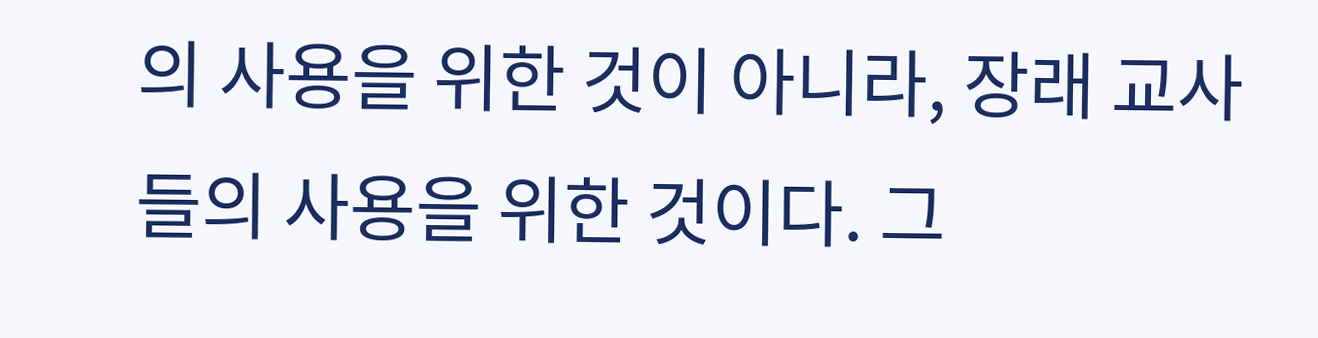의 사용을 위한 것이 아니라, 장래 교사들의 사용을 위한 것이다. 그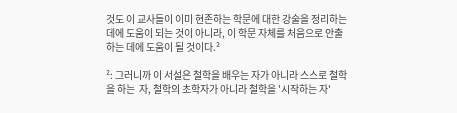것도 이 교사들이 이미 현존하는 학문에 대한 강술을 정리하는 데에 도움이 되는 것이 아니라, 이 학문 자체를 처음으로 안출하는 데에 도움이 될 것이다.²

²: 그러니까 이 서설은 철학을 배우는 자가 아니라 스스로 철학을 하는  자, 철학의 초학자가 아니라 철학을 '시작하는 자'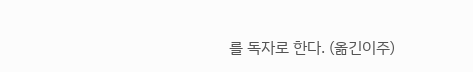를 독자로 한다. (옮긴이주)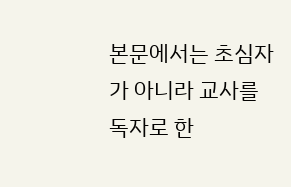본문에서는 초심자가 아니라 교사를 독자로 한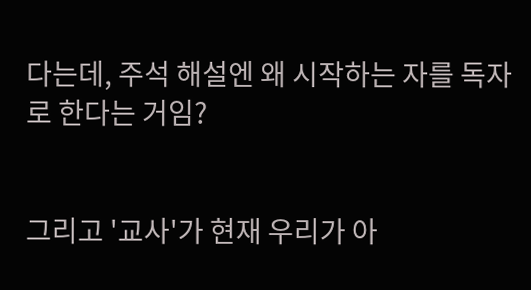다는데, 주석 해설엔 왜 시작하는 자를 독자로 한다는 거임?


그리고 '교사'가 현재 우리가 아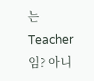는 Teacher임? 아니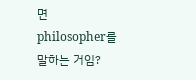면 philosopher를 말하는 거임?